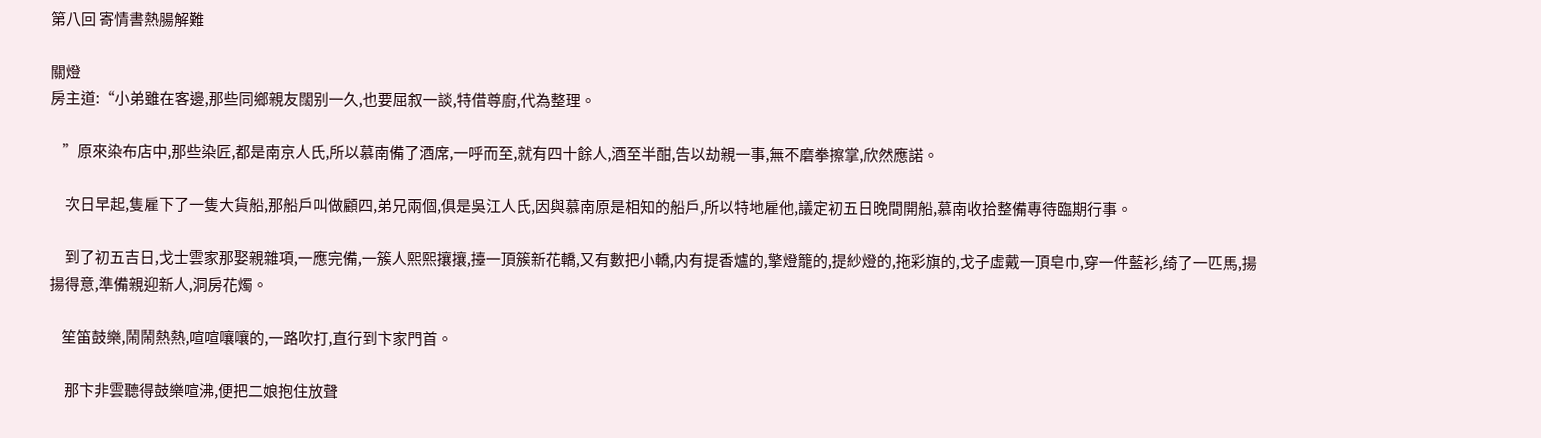第八回 寄情書熱腸解難

關燈
房主道:“小弟雖在客邊,那些同鄉親友闊别一久,也要屈叙一談,特借尊廚,代為整理。

    ”原來染布店中,那些染匠,都是南京人氏,所以慕南備了酒席,一呼而至,就有四十餘人,酒至半酣,告以劫親一事,無不磨拳擦掌,欣然應諾。

     次日早起,隻雇下了一隻大貨船,那船戶叫做顧四,弟兄兩個,俱是吳江人氏,因與慕南原是相知的船戶,所以特地雇他,議定初五日晚間開船,慕南收拾整備專待臨期行事。

     到了初五吉日,戈士雲家那娶親雜項,一應完備,一簇人熙熙攘攘,擡一頂簇新花轎,又有數把小轎,内有提香爐的,擎燈籠的,提紗燈的,拖彩旗的,戈子虛戴一頂皂巾,穿一件藍衫,绮了一匹馬,揚揚得意,準備親迎新人,洞房花燭。

    笙笛鼓樂,鬧鬧熱熱,喧喧嚷嚷的,一路吹打,直行到卞家門首。

     那卞非雲聽得鼓樂喧沸,便把二娘抱住放聲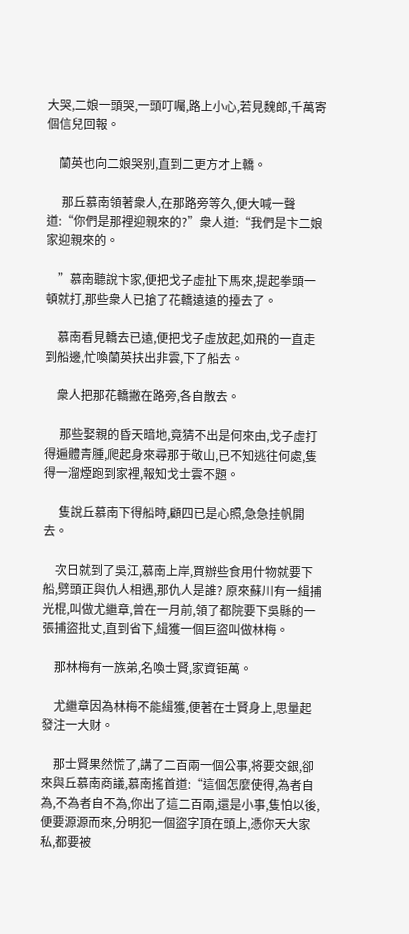大哭,二娘一頭哭,一頭叮囑,路上小心,若見魏郎,千萬寄個信兒回報。

    蘭英也向二娘哭别,直到二更方才上轎。

     那丘慕南領著衆人,在那路旁等久,便大喊一聲道:“你們是那裡迎親來的?”衆人道:“我們是卞二娘家迎親來的。

    ”慕南聽說卞家,便把戈子虛扯下馬來,提起拳頭一頓就打,那些衆人已搶了花轎遠遠的擡去了。

    慕南看見轎去已遠,便把戈子虛放起,如飛的一直走到船邊,忙喚蘭英扶出非雲,下了船去。

    衆人把那花轎撇在路旁,各自散去。

     那些娶親的昏天暗地,竟猜不出是何來由,戈子虛打得遍體青腫,爬起身來尋那于敬山,已不知逃往何處,隻得一溜煙跑到家裡,報知戈士雲不題。

     隻說丘慕南下得船時,顧四已是心照,急急挂帆開去。

    次日就到了吳江,慕南上岸,買辦些食用什物就要下船,劈頭正與仇人相遇,那仇人是誰? 原來蘇川有一緝捕光棍,叫做尤繼章,曾在一月前,領了都院要下吳縣的一張捕盜批丈,直到省下,緝獲一個巨盜叫做林梅。

    那林梅有一族弟,名喚士賢,家資钜萬。

    尤繼章因為林梅不能緝獲,便著在士賢身上,思量起發注一大财。

    那士賢果然慌了,講了二百兩一個公事,将要交銀,卻來與丘慕南商議,慕南搖首道:“這個怎麼使得,為者自為,不為者自不為,你出了這二百兩,還是小事,隻怕以後,便要源源而來,分明犯一個盜字頂在頭上,憑你天大家私,都要被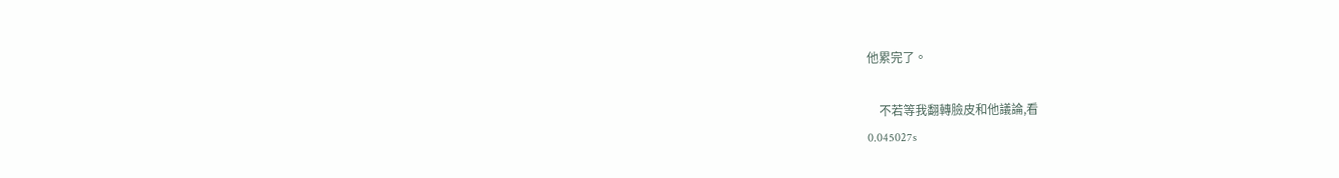他累完了。

    不若等我翻轉臉皮和他議論,看
0.045027s